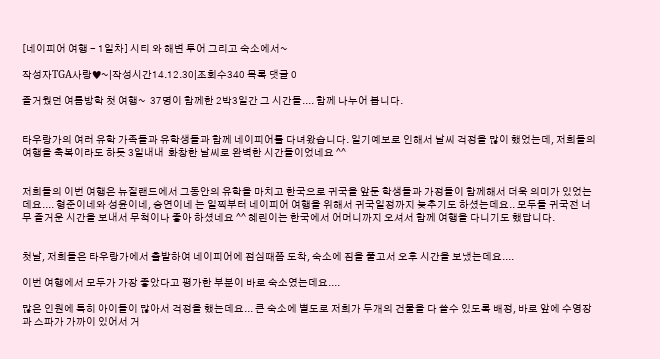[네이피어 여행 - 1일차] 시티 와 해변 투어 그리고 숙소에서~

작성자TGA사랑♥~|작성시간14.12.30|조회수340 목록 댓글 0

즐거웠던 여름방학 첫 여행~  37명이 함께한 2박3일간 그 시간들.... 함께 나누어 봅니다.


타우랑가의 여러 유학 가족들과 유학생들과 함께 네이피어를 다녀왔습니다. 일기예보로 인해서 날씨 걱정을 많이 했었는데, 저희들의 여행을 축복이라도 하듯 3일내내  화창한 날씨로 완벽한 시간들이었네요 ^^


저희들의 이번 여행은 뉴질랜드에서 그동안의 유학을 마치고 한국으로 귀국을 앞둔 학생들과 가정들이 함께해서 더욱 의미가 있었는데요.... 형준이네와 성윤이네, 승연이네 는 일찍부터 네이피어 여행을 위해서 귀국일정까지 늦추기도 하셨는데요.. 모두들 귀국전 너무 즐거운 시간을 보내서 무척이나 좋아 하셨네요 ^^ 혜린이는 한국에서 어머니까지 오셔서 함께 여행을 다니기도 했답니다.


첫날, 저희들은 타우랑가에서 출발하여 네이피어에 점심때쯤 도착, 숙소에 짐을 풀고서 오후 시간을 보냈는데요....

이번 여행에서 모두가 가장 좋았다고 평가한 부분이 바로 숙소였는데요....

많은 인원에 특히 아이들이 많아서 걱정을 했는데요... 큰 숙소에 별도로 저희가 두개의 건물을 다 쓸수 있도록 배정, 바로 앞에 수영장과 스파가 가까이 있어서 거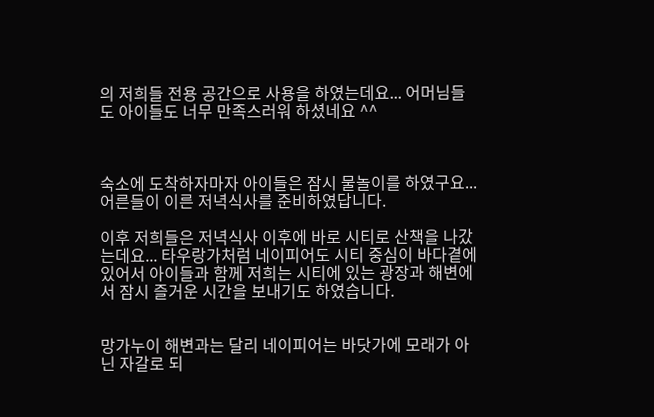의 저희들 전용 공간으로 사용을 하였는데요... 어머님들도 아이들도 너무 만족스러워 하셨네요 ^^



숙소에 도착하자마자 아이들은 잠시 물놀이를 하였구요... 어른들이 이른 저녁식사를 준비하였답니다.

이후 저희들은 저녁식사 이후에 바로 시티로 산책을 나갔는데요... 타우랑가처럼 네이피어도 시티 중심이 바다곁에 있어서 아이들과 함께 저희는 시티에 있는 광장과 해변에서 잠시 즐거운 시간을 보내기도 하였습니다.


망가누이 해변과는 달리 네이피어는 바닷가에 모래가 아닌 자갈로 되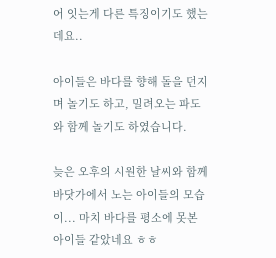어 잇는게 다른 특징이기도 했는데요..

아이들은 바다를 향해 돌을 던지며 놀기도 하고, 밀려오는 파도와 함께 놀기도 하였습니다.

늦은 오후의 시원한 날씨와 함께 바닷가에서 노는 아이들의 모습이... 마치 바다를 평소에 못본 아이들 같았네요 ㅎㅎ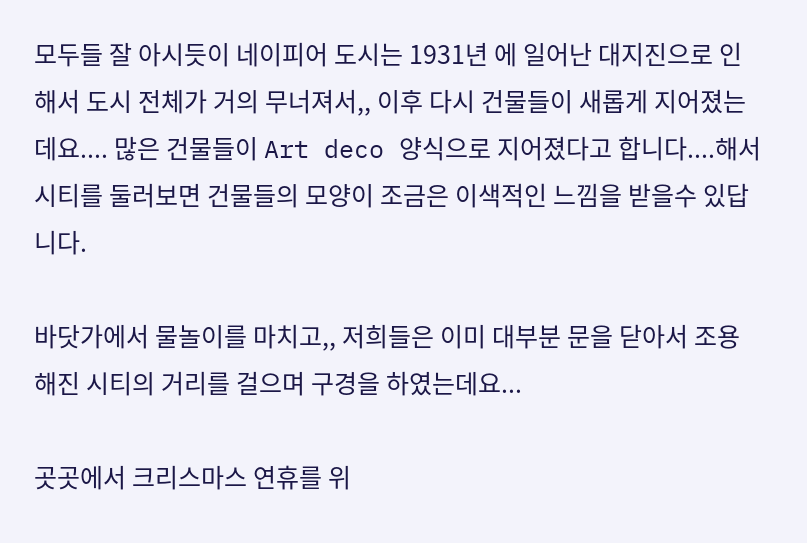모두들 잘 아시듯이 네이피어 도시는 1931년 에 일어난 대지진으로 인해서 도시 전체가 거의 무너져서,, 이후 다시 건물들이 새롭게 지어졌는데요.... 많은 건물들이 Art deco 양식으로 지어졌다고 합니다....해서 시티를 둘러보면 건물들의 모양이 조금은 이색적인 느낌을 받을수 있답니다.

바닷가에서 물놀이를 마치고,, 저희들은 이미 대부분 문을 닫아서 조용해진 시티의 거리를 걸으며 구경을 하였는데요...

곳곳에서 크리스마스 연휴를 위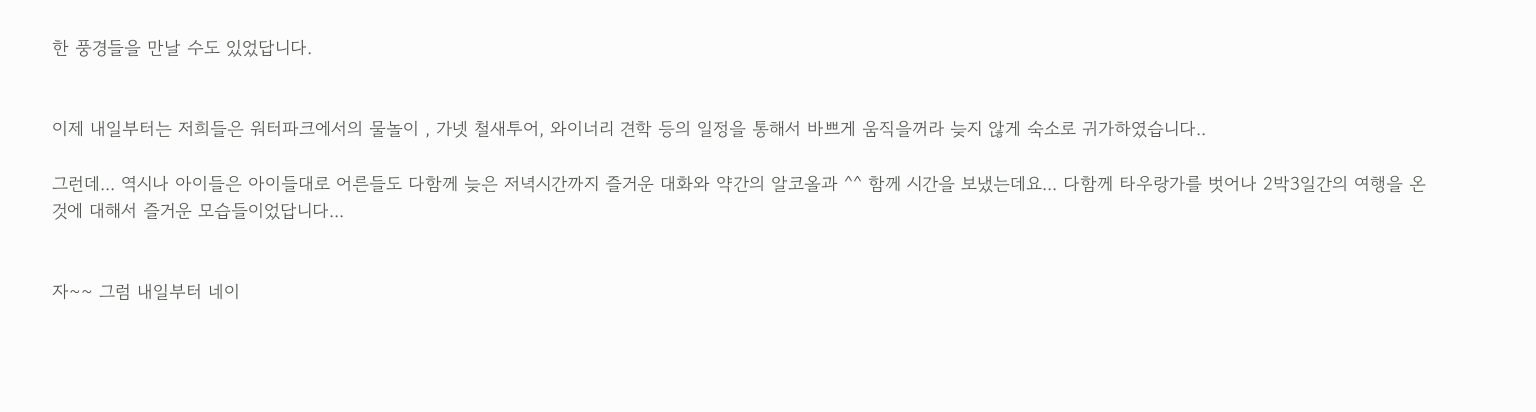한 풍경들을 만날 수도 있었답니다.


이제 내일부터는 저희들은 워터파크에서의 물놀이 , 가넷 철새투어, 와이너리 견학 등의 일정을 통해서 바쁘게 움직을꺼라 늦지 않게 숙소로 귀가하였습니다..

그런데... 역시나 아이들은 아이들대로 어른들도 다함께 늦은 저녁시간까지 즐거운 대화와 약간의 알코올과 ^^ 함께 시간을 보냈는데요... 다함께 타우랑가를 벗어나 2박3일간의 여행을 온것에 대해서 즐거운 모습들이었답니다...


자~~ 그럼 내일부터 네이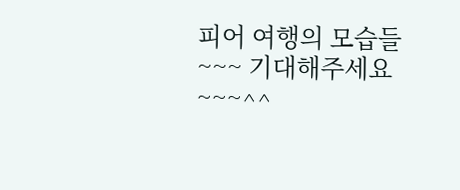피어 여행의 모습들~~~ 기대해주세요~~~^^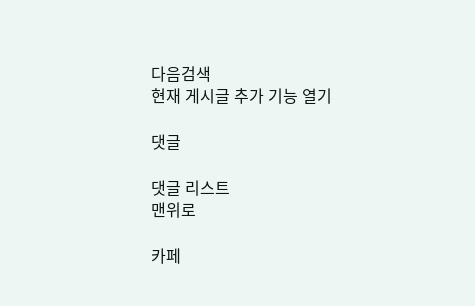다음검색
현재 게시글 추가 기능 열기

댓글

댓글 리스트
맨위로

카페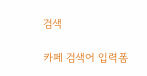검색

카페 검색어 입력폼